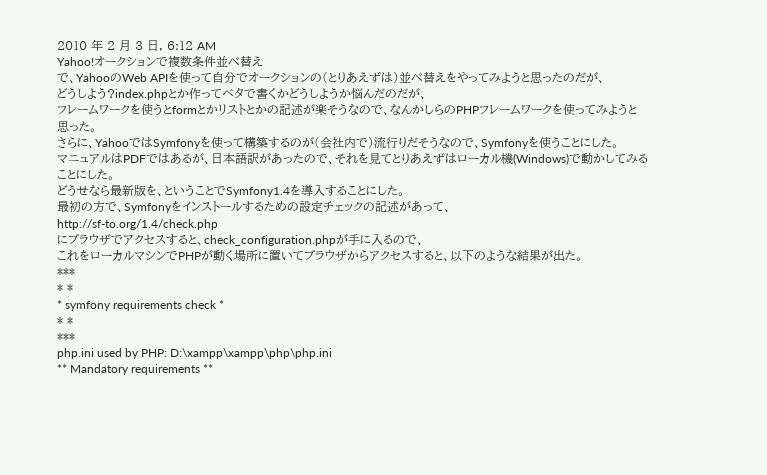2010 年 2 月 3 日, 6:12 AM
Yahoo!オークションで複数条件並べ替え
で、YahooのWeb APIを使って自分でオークションの(とりあえずは)並べ替えをやってみようと思ったのだが、
どうしよう?index.phpとか作ってベタで書くかどうしようか悩んだのだが、
フレームワークを使うとformとかリストとかの記述が楽そうなので、なんかしらのPHPフレームワークを使ってみようと思った。
さらに、YahooではSymfonyを使って構築するのが(会社内で)流行りだそうなので、Symfonyを使うことにした。
マニュアルはPDFではあるが、日本語訳があったので、それを見てとりあえずはローカル機(Windows)で動かしてみることにした。
どうせなら最新版を、ということでSymfony1.4を導入することにした。
最初の方で、Symfonyをインストールするための設定チェックの記述があって、
http://sf-to.org/1.4/check.php
にブラウザでアクセスすると、check_configuration.phpが手に入るので、
これをローカルマシンでPHPが動く場所に置いてブラウザからアクセスすると、以下のような結果が出た。
***
* *
* symfony requirements check *
* *
***
php.ini used by PHP: D:\xampp\xampp\php\php.ini
** Mandatory requirements **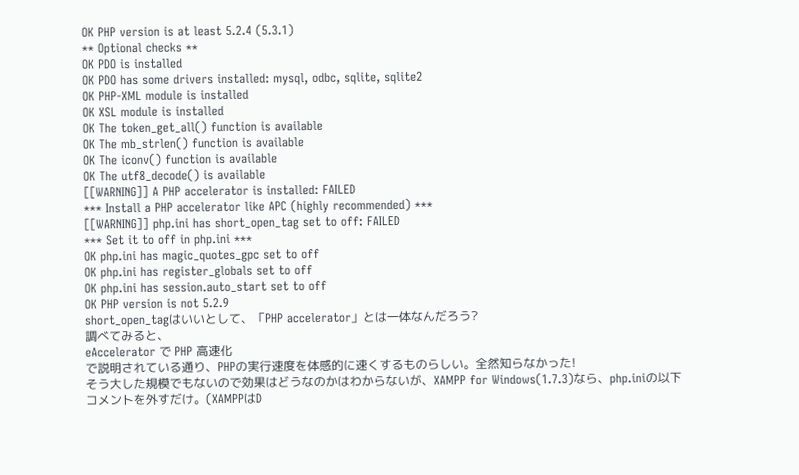OK PHP version is at least 5.2.4 (5.3.1)
** Optional checks **
OK PDO is installed
OK PDO has some drivers installed: mysql, odbc, sqlite, sqlite2
OK PHP-XML module is installed
OK XSL module is installed
OK The token_get_all() function is available
OK The mb_strlen() function is available
OK The iconv() function is available
OK The utf8_decode() is available
[[WARNING]] A PHP accelerator is installed: FAILED
*** Install a PHP accelerator like APC (highly recommended) ***
[[WARNING]] php.ini has short_open_tag set to off: FAILED
*** Set it to off in php.ini ***
OK php.ini has magic_quotes_gpc set to off
OK php.ini has register_globals set to off
OK php.ini has session.auto_start set to off
OK PHP version is not 5.2.9
short_open_tagはいいとして、「PHP accelerator」とは一体なんだろう?
調べてみると、
eAccelerator で PHP 高速化
で説明されている通り、PHPの実行速度を体感的に速くするものらしい。全然知らなかった!
そう大した規模でもないので効果はどうなのかはわからないが、XAMPP for Windows(1.7.3)なら、php.iniの以下コメントを外すだけ。(XAMPPはD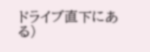ドライブ直下にある)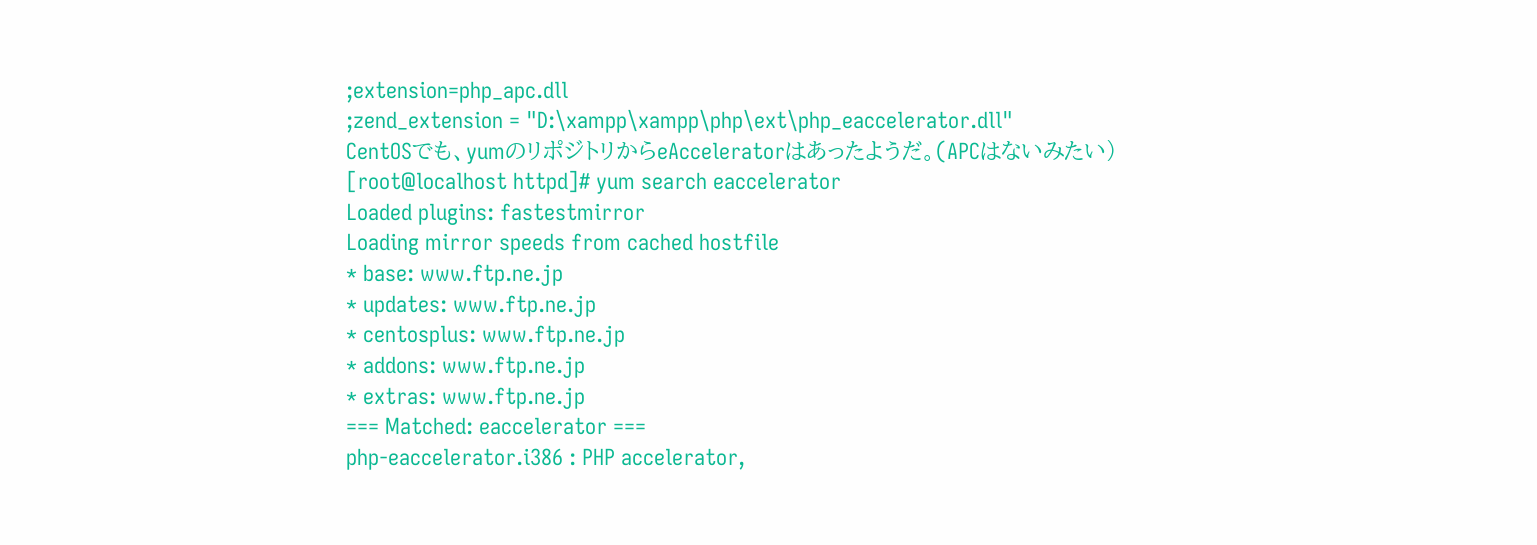;extension=php_apc.dll
;zend_extension = "D:\xampp\xampp\php\ext\php_eaccelerator.dll"
CentOSでも、yumのリポジトリからeAcceleratorはあったようだ。(APCはないみたい)
[root@localhost httpd]# yum search eaccelerator
Loaded plugins: fastestmirror
Loading mirror speeds from cached hostfile
* base: www.ftp.ne.jp
* updates: www.ftp.ne.jp
* centosplus: www.ftp.ne.jp
* addons: www.ftp.ne.jp
* extras: www.ftp.ne.jp
=== Matched: eaccelerator ===
php-eaccelerator.i386 : PHP accelerator,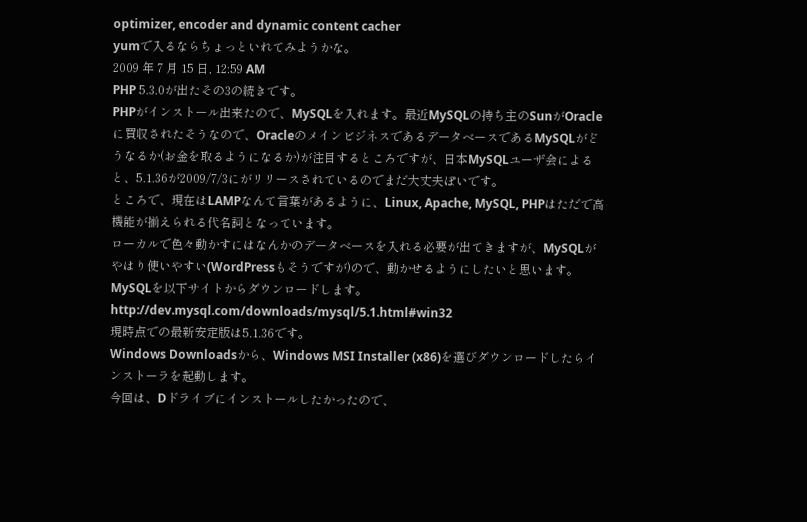optimizer, encoder and dynamic content cacher
yumで入るならちょっといれてみようかな。
2009 年 7 月 15 日, 12:59 AM
PHP 5.3.0が出たその3の続きです。
PHPがインストール出来たので、MySQLを入れます。最近MySQLの持ち主のSunがOracleに買収されたそうなので、OracleのメインビジネスであるデータベースであるMySQLがどうなるか(お金を取るようになるか)が注目するところですが、日本MySQLユーザ会によると、5.1.36が2009/7/3にがリリースされているのでまだ大丈夫ぽいです。
ところで、現在はLAMPなんて言葉があるように、Linux, Apache, MySQL, PHPはただで高機能が揃えられる代名詞となっています。
ローカルで色々動かすにはなんかのデータベースを入れる必要が出てきますが、MySQLがやはり使いやすい(WordPressもそうですが)ので、動かせるようにしたいと思います。
MySQLを以下サイトからダウンロードします。
http://dev.mysql.com/downloads/mysql/5.1.html#win32
現時点での最新安定版は5.1.36です。
Windows Downloadsから、Windows MSI Installer (x86)を選びダウンロードしたらインストーラを起動します。
今回は、Dドライブにインストールしたかったので、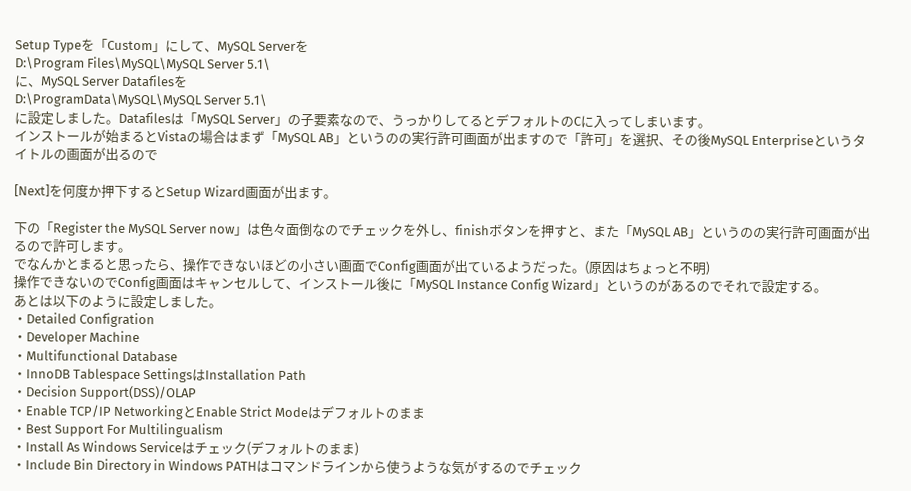Setup Typeを「Custom」にして、MySQL Serverを
D:\Program Files\MySQL\MySQL Server 5.1\
に、MySQL Server Datafilesを
D:\ProgramData\MySQL\MySQL Server 5.1\
に設定しました。Datafilesは「MySQL Server」の子要素なので、うっかりしてるとデフォルトのCに入ってしまいます。
インストールが始まるとVistaの場合はまず「MySQL AB」というのの実行許可画面が出ますので「許可」を選択、その後MySQL Enterpriseというタイトルの画面が出るので

[Next]を何度か押下するとSetup Wizard画面が出ます。

下の「Register the MySQL Server now」は色々面倒なのでチェックを外し、finishボタンを押すと、また「MySQL AB」というのの実行許可画面が出るので許可します。
でなんかとまると思ったら、操作できないほどの小さい画面でConfig画面が出ているようだった。(原因はちょっと不明)
操作できないのでConfig画面はキャンセルして、インストール後に「MySQL Instance Config Wizard」というのがあるのでそれで設定する。
あとは以下のように設定しました。
・Detailed Configration
・Developer Machine
・Multifunctional Database
・InnoDB Tablespace SettingsはInstallation Path
・Decision Support(DSS)/OLAP
・Enable TCP/IP NetworkingとEnable Strict Modeはデフォルトのまま
・Best Support For Multilingualism
・Install As Windows Serviceはチェック(デフォルトのまま)
・Include Bin Directory in Windows PATHはコマンドラインから使うような気がするのでチェック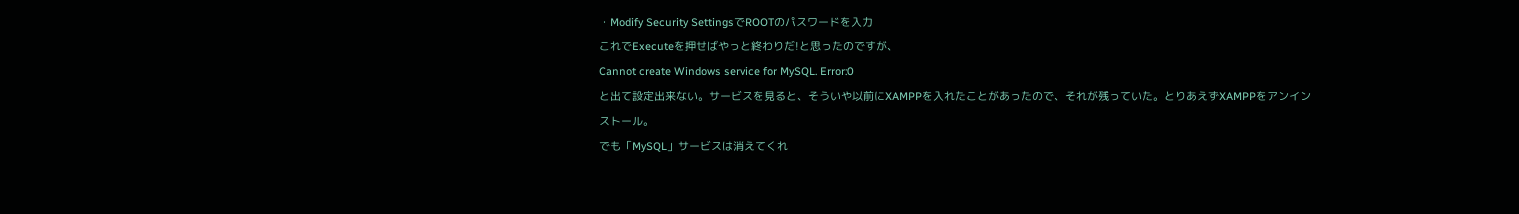・Modify Security SettingsでROOTのパスワードを入力
これでExecuteを押せばやっと終わりだ!と思ったのですが、
Cannot create Windows service for MySQL. Error:0
と出て設定出来ない。サービスを見ると、そういや以前にXAMPPを入れたことがあったので、それが残っていた。とりあえずXAMPPをアンインストール。
でも「MySQL」サービスは消えてくれ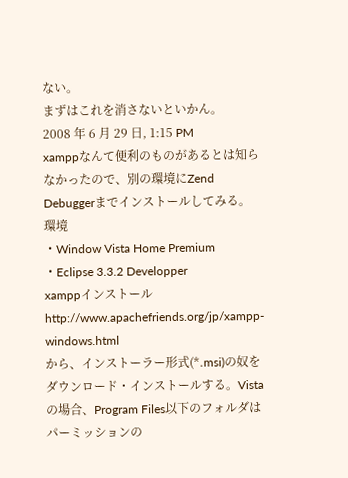ない。
まずはこれを消さないといかん。
2008 年 6 月 29 日, 1:15 PM
xamppなんて便利のものがあるとは知らなかったので、別の環境にZend Debuggerまでインストールしてみる。
環境
・Window Vista Home Premium
・Eclipse 3.3.2 Developper
xamppインストール
http://www.apachefriends.org/jp/xampp-windows.html
から、インストーラー形式(*.msi)の奴をダウンロード・インストールする。Vistaの場合、Program Files以下のフォルダはパーミッションの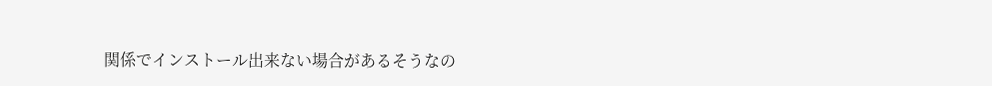関係でインストール出来ない場合があるそうなの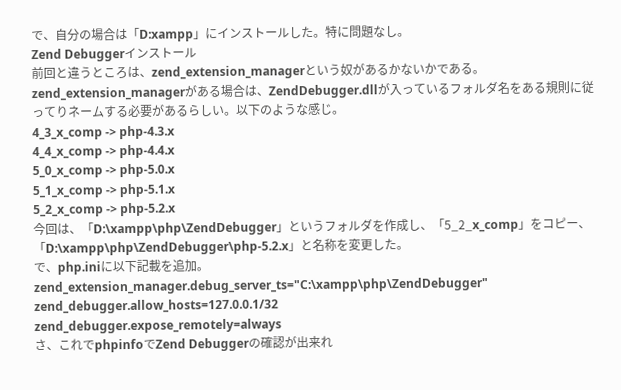で、自分の場合は「D:xampp」にインストールした。特に問題なし。
Zend Debuggerインストール
前回と違うところは、zend_extension_managerという奴があるかないかである。zend_extension_managerがある場合は、ZendDebugger.dllが入っているフォルダ名をある規則に従ってりネームする必要があるらしい。以下のような感じ。
4_3_x_comp -> php-4.3.x
4_4_x_comp -> php-4.4.x
5_0_x_comp -> php-5.0.x
5_1_x_comp -> php-5.1.x
5_2_x_comp -> php-5.2.x
今回は、「D:\xampp\php\ZendDebugger」というフォルダを作成し、「5_2_x_comp」をコピー、「D:\xampp\php\ZendDebugger\php-5.2.x」と名称を変更した。
で、php.iniに以下記載を追加。
zend_extension_manager.debug_server_ts="C:\xampp\php\ZendDebugger"
zend_debugger.allow_hosts=127.0.0.1/32
zend_debugger.expose_remotely=always
さ、これでphpinfoでZend Debuggerの確認が出来れ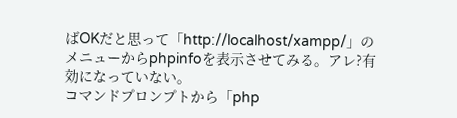ばOKだと思って「http://localhost/xampp/」のメニューからphpinfoを表示させてみる。アレ?有効になっていない。
コマンドプロンプトから「php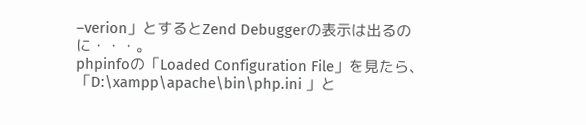–verion」とするとZend Debuggerの表示は出るのに・・・。
phpinfoの「Loaded Configuration File」を見たら、「D:\xampp\apache\bin\php.ini 」と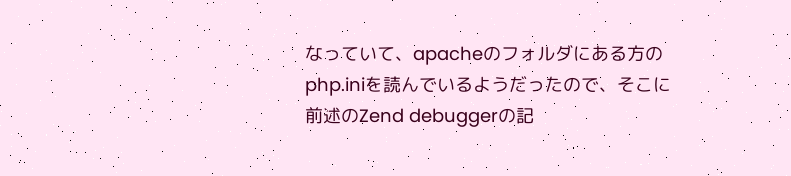なっていて、apacheのフォルダにある方のphp.iniを読んでいるようだったので、そこに前述のZend debuggerの記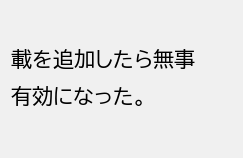載を追加したら無事有効になった。